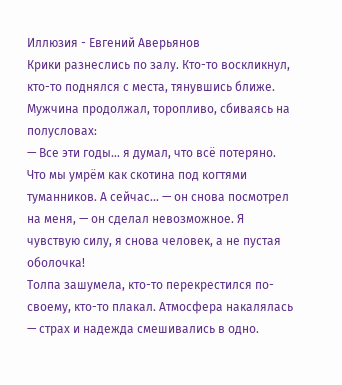Иллюзия - Евгений Аверьянов
Крики разнеслись по залу. Кто-то воскликнул, кто-то поднялся с места, тянувшись ближе.
Мужчина продолжал, торопливо, сбиваясь на полусловах:
— Все эти годы… я думал, что всё потеряно. Что мы умрём как скотина под когтями туманников. А сейчас… — он снова посмотрел на меня, — он сделал невозможное. Я чувствую силу, я снова человек, а не пустая оболочка!
Толпа зашумела, кто-то перекрестился по-своему, кто-то плакал. Атмосфера накалялась — страх и надежда смешивались в одно.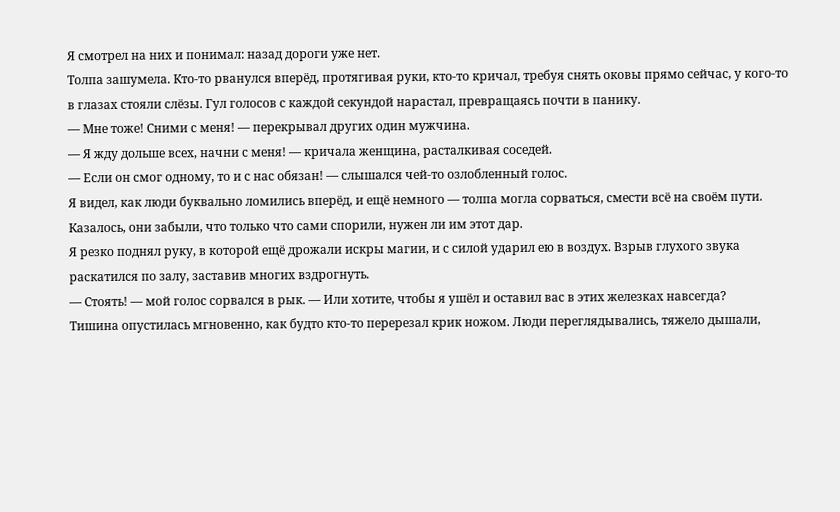Я смотрел на них и понимал: назад дороги уже нет.
Толпа зашумела. Кто-то рванулся вперёд, протягивая руки, кто-то кричал, требуя снять оковы прямо сейчас, у кого-то в глазах стояли слёзы. Гул голосов с каждой секундой нарастал, превращаясь почти в панику.
— Мне тоже! Сними с меня! — перекрывал других один мужчина.
— Я жду дольше всех, начни с меня! — кричала женщина, расталкивая соседей.
— Если он смог одному, то и с нас обязан! — слышался чей-то озлобленный голос.
Я видел, как люди буквально ломились вперёд, и ещё немного — толпа могла сорваться, смести всё на своём пути. Казалось, они забыли, что только что сами спорили, нужен ли им этот дар.
Я резко поднял руку, в которой ещё дрожали искры магии, и с силой ударил ею в воздух. Взрыв глухого звука раскатился по залу, заставив многих вздрогнуть.
— Стоять! — мой голос сорвался в рык. — Или хотите, чтобы я ушёл и оставил вас в этих железках навсегда?
Тишина опустилась мгновенно, как будто кто-то перерезал крик ножом. Люди переглядывались, тяжело дышали,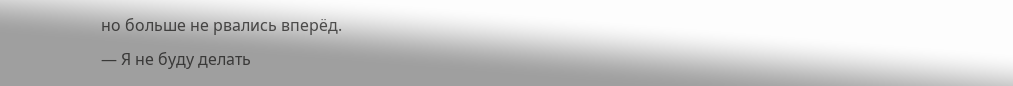но больше не рвались вперёд.
— Я не буду делать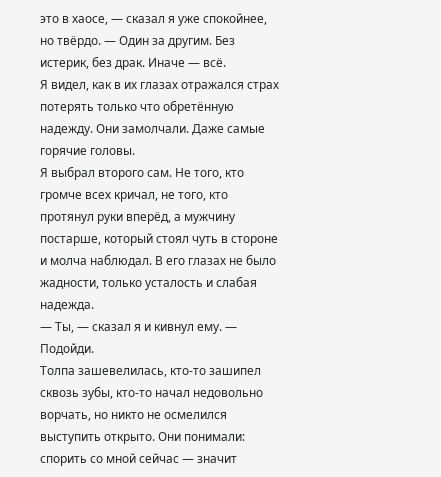это в хаосе, — сказал я уже спокойнее, но твёрдо. — Один за другим. Без истерик, без драк. Иначе — всё.
Я видел, как в их глазах отражался страх потерять только что обретённую надежду. Они замолчали. Даже самые горячие головы.
Я выбрал второго сам. Не того, кто громче всех кричал, не того, кто протянул руки вперёд, а мужчину постарше, который стоял чуть в стороне и молча наблюдал. В его глазах не было жадности, только усталость и слабая надежда.
— Ты, — сказал я и кивнул ему. — Подойди.
Толпа зашевелилась, кто-то зашипел сквозь зубы, кто-то начал недовольно ворчать, но никто не осмелился выступить открыто. Они понимали: спорить со мной сейчас — значит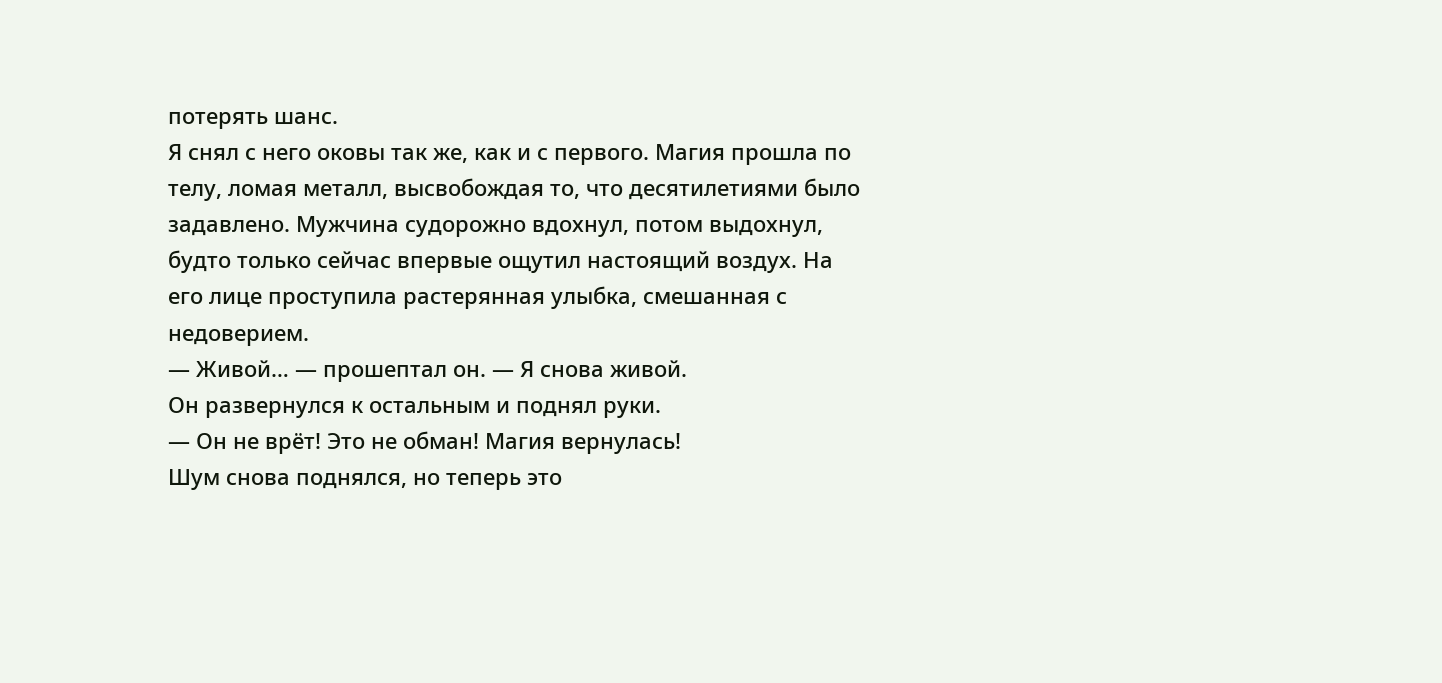потерять шанс.
Я снял с него оковы так же, как и с первого. Магия прошла по телу, ломая металл, высвобождая то, что десятилетиями было задавлено. Мужчина судорожно вдохнул, потом выдохнул, будто только сейчас впервые ощутил настоящий воздух. На его лице проступила растерянная улыбка, смешанная с недоверием.
— Живой… — прошептал он. — Я снова живой.
Он развернулся к остальным и поднял руки.
— Он не врёт! Это не обман! Магия вернулась!
Шум снова поднялся, но теперь это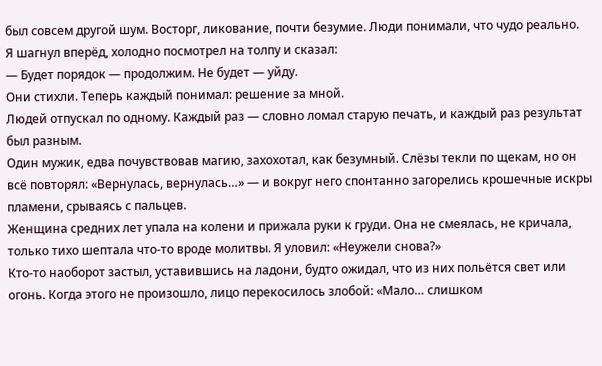был совсем другой шум. Восторг, ликование, почти безумие. Люди понимали, что чудо реально.
Я шагнул вперёд, холодно посмотрел на толпу и сказал:
— Будет порядок — продолжим. Не будет — уйду.
Они стихли. Теперь каждый понимал: решение за мной.
Людей отпускал по одному. Каждый раз — словно ломал старую печать, и каждый раз результат был разным.
Один мужик, едва почувствовав магию, захохотал, как безумный. Слёзы текли по щекам, но он всё повторял: «Вернулась, вернулась…» — и вокруг него спонтанно загорелись крошечные искры пламени, срываясь с пальцев.
Женщина средних лет упала на колени и прижала руки к груди. Она не смеялась, не кричала, только тихо шептала что-то вроде молитвы. Я уловил: «Неужели снова?»
Кто-то наоборот застыл, уставившись на ладони, будто ожидал, что из них польётся свет или огонь. Когда этого не произошло, лицо перекосилось злобой: «Мало… слишком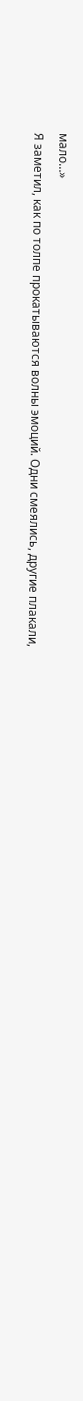мало…»
Я заметил, как по толпе прокатываются волны эмоций. Одни смеялись, другие плакали,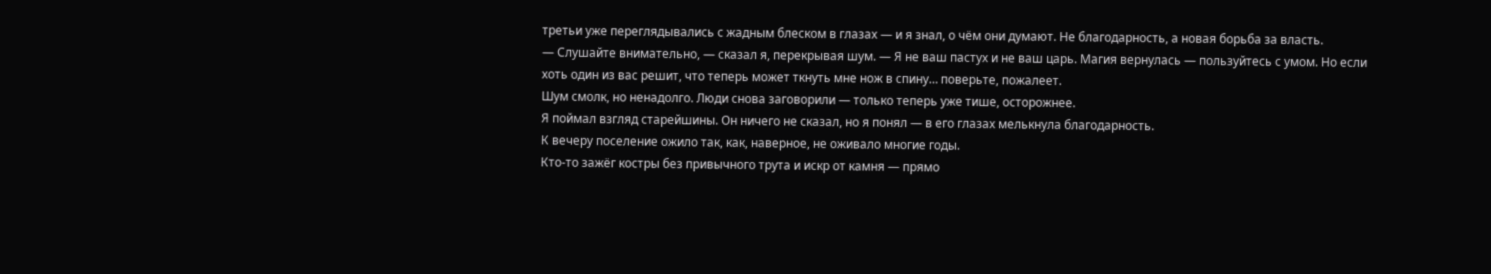третьи уже переглядывались с жадным блеском в глазах — и я знал, о чём они думают. Не благодарность, а новая борьба за власть.
— Слушайте внимательно, — сказал я, перекрывая шум. — Я не ваш пастух и не ваш царь. Магия вернулась — пользуйтесь с умом. Но если хоть один из вас решит, что теперь может ткнуть мне нож в спину… поверьте, пожалеет.
Шум смолк, но ненадолго. Люди снова заговорили — только теперь уже тише, осторожнее.
Я поймал взгляд старейшины. Он ничего не сказал, но я понял — в его глазах мелькнула благодарность.
К вечеру поселение ожило так, как, наверное, не оживало многие годы.
Кто-то зажёг костры без привычного трута и искр от камня — прямо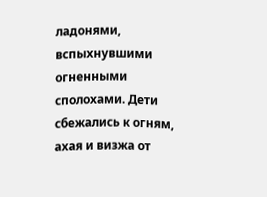ладонями, вспыхнувшими огненными сполохами. Дети сбежались к огням, ахая и визжа от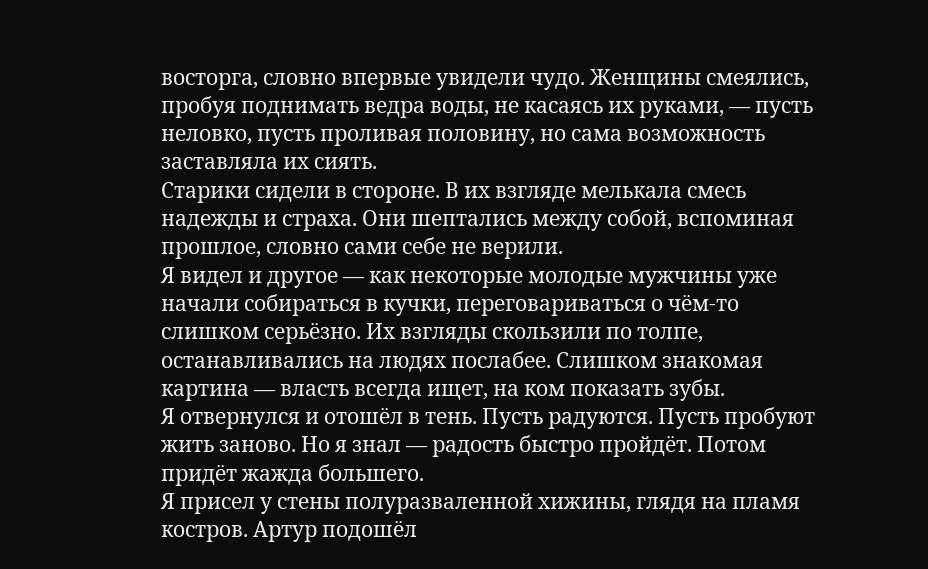восторга, словно впервые увидели чудо. Женщины смеялись, пробуя поднимать ведра воды, не касаясь их руками, — пусть неловко, пусть проливая половину, но сама возможность заставляла их сиять.
Старики сидели в стороне. В их взгляде мелькала смесь надежды и страха. Они шептались между собой, вспоминая прошлое, словно сами себе не верили.
Я видел и другое — как некоторые молодые мужчины уже начали собираться в кучки, переговариваться о чём-то слишком серьёзно. Их взгляды скользили по толпе, останавливались на людях послабее. Слишком знакомая картина — власть всегда ищет, на ком показать зубы.
Я отвернулся и отошёл в тень. Пусть радуются. Пусть пробуют жить заново. Но я знал — радость быстро пройдёт. Потом придёт жажда большего.
Я присел у стены полуразваленной хижины, глядя на пламя костров. Артур подошёл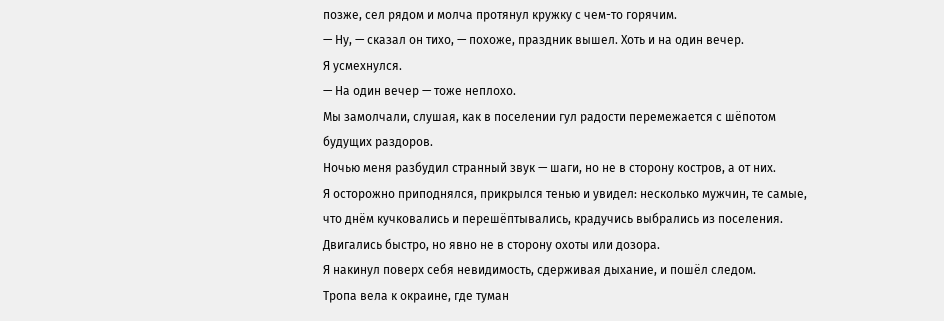позже, сел рядом и молча протянул кружку с чем-то горячим.
— Ну, — сказал он тихо, — похоже, праздник вышел. Хоть и на один вечер.
Я усмехнулся.
— На один вечер — тоже неплохо.
Мы замолчали, слушая, как в поселении гул радости перемежается с шёпотом будущих раздоров.
Ночью меня разбудил странный звук — шаги, но не в сторону костров, а от них.
Я осторожно приподнялся, прикрылся тенью и увидел: несколько мужчин, те самые, что днём кучковались и перешёптывались, крадучись выбрались из поселения. Двигались быстро, но явно не в сторону охоты или дозора.
Я накинул поверх себя невидимость, сдерживая дыхание, и пошёл следом.
Тропа вела к окраине, где туман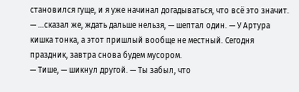становился гуще, и я уже начинал догадываться, что всё это значит.
— …сказал же, ждать дальше нельзя, — шептал один. — У Артура кишка тонка, а этот пришлый вообще не местный. Сегодня праздник, завтра снова будем мусором.
— Тише, — шикнул другой. — Ты забыл, что